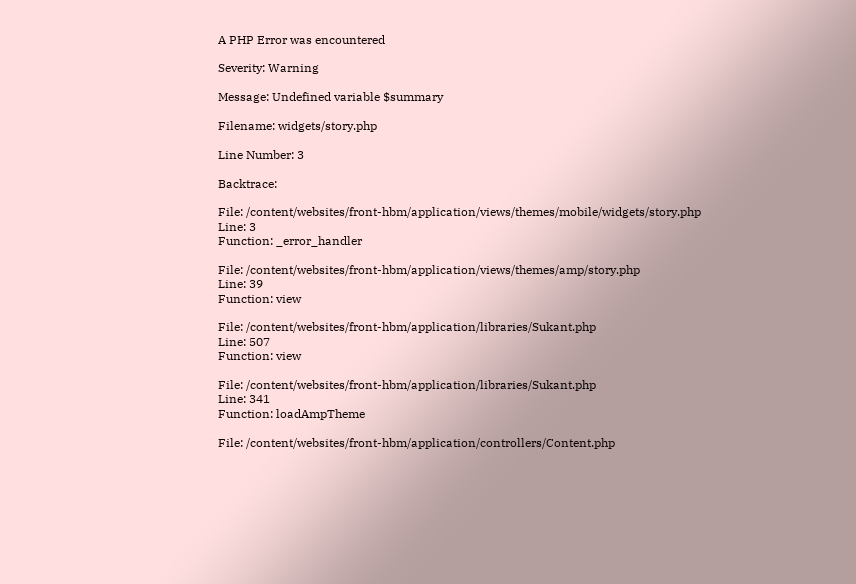A PHP Error was encountered

Severity: Warning

Message: Undefined variable $summary

Filename: widgets/story.php

Line Number: 3

Backtrace:

File: /content/websites/front-hbm/application/views/themes/mobile/widgets/story.php
Line: 3
Function: _error_handler

File: /content/websites/front-hbm/application/views/themes/amp/story.php
Line: 39
Function: view

File: /content/websites/front-hbm/application/libraries/Sukant.php
Line: 507
Function: view

File: /content/websites/front-hbm/application/libraries/Sukant.php
Line: 341
Function: loadAmpTheme

File: /content/websites/front-hbm/application/controllers/Content.php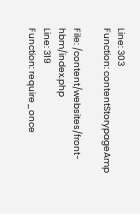Line: 303
Function: contentStorypageAmp

File: /content/websites/front-hbm/index.php
Line: 319
Function: require_once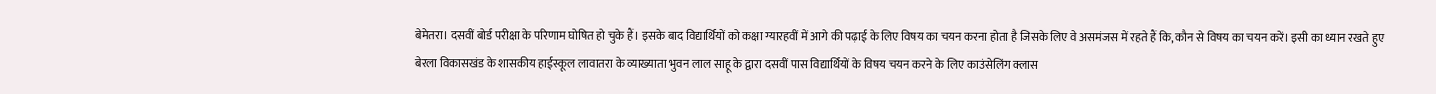बेमेतरा। दसवीं बोर्ड परीक्षा के परिणाम घोषित हो चुके हैं। इसके बाद विद्यार्थियों को कक्षा ग्यारहवीं में आगे की पढ़ाई के लिए विषय का चयन करना होता है जिसके लिए वे असमंजस में रहते हैं कि, कौन से विषय का चयन करें। इसी का ध्यान रखते हुए बेरला विकासखंड के शासकीय हाईस्कूल लावातरा के व्याख्याता भुवन लाल साहू के द्वारा दसवीं पास विद्यार्थियों के विषय चयन करने के लिए काउंसेलिंग क्लास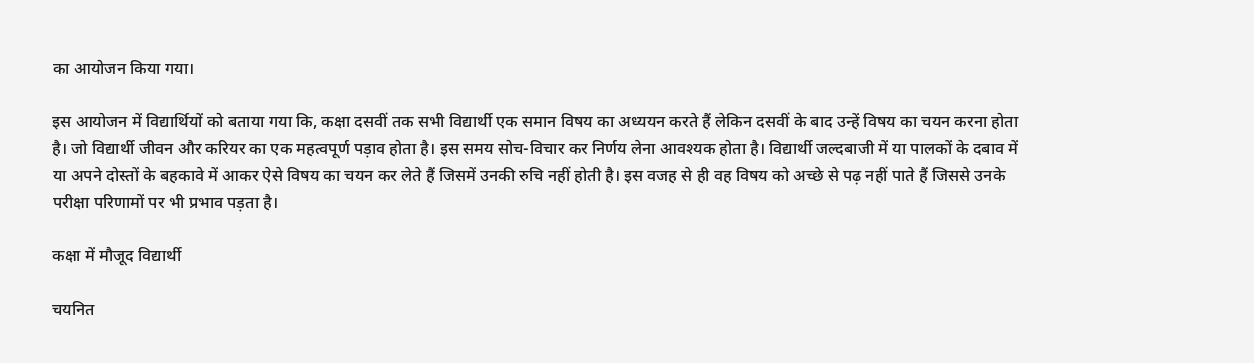का आयोजन किया गया।

इस आयोजन में विद्यार्थियों को बताया गया कि, कक्षा दसवीं तक सभी विद्यार्थी एक समान विषय का अध्ययन करते हैं लेकिन दसवीं के बाद उन्हें विषय का चयन करना होता है। जो विद्यार्थी जीवन और करियर का एक महत्वपूर्ण पड़ाव होता है। इस समय सोच-विचार कर निर्णय लेना आवश्यक होता है। विद्यार्थी जल्दबाजी में या पालकों के दबाव में या अपने दोस्तों के बहकावे में आकर ऐसे विषय का चयन कर लेते हैं जिसमें उनकी रुचि नहीं होती है। इस वजह से ही वह विषय को अच्छे से पढ़ नहीं पाते हैं जिससे उनके परीक्षा परिणामों पर भी प्रभाव पड़ता है।

कक्षा में मौजूद विद्यार्थी

चयनित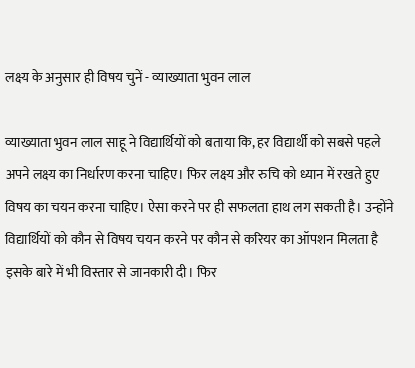लक्ष्य के अनुसार ही विषय चुनें - व्याख्याता भुवन लाल

व्याख्याता भुवन लाल साहू ने विद्यार्थियों को बताया कि, हर विद्यार्थी को सबसे पहले अपने लक्ष्य का निर्धारण करना चाहिए। फिर लक्ष्य और रुचि को ध्यान में रखते हुए विषय का चयन करना चाहिए। ऐसा करने पर ही सफलता हाथ लग सकती है। उन्होंने विद्यार्थियों को कौन से विषय चयन करने पर कौन से करियर का ऑपशन मिलता है इसके बारे में भी विस्तार से जानकारी दी। फिर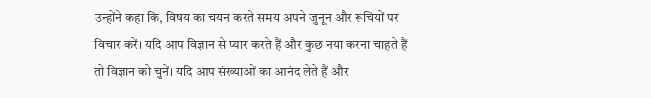उन्होंने कहा कि, विषय का चयन करते समय अपने जुनून और रूचियों पर विचार करें। यदि आप विज्ञान से प्यार करते हैं और कुछ नया करना चाहते हैं  तो विज्ञान को चुनें। यदि आप संख्याओं का आनंद लेते हैं और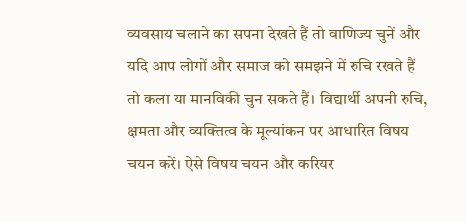व्यवसाय चलाने का सपना देखते हैं तो वाणिज्य चुनें और यदि आप लोगों और समाज को समझने में रुचि रखते हैं तो कला या मानविकी चुन सकते हैं। विद्यार्थी अपनी रुचि, क्षमता और व्यक्तित्व के मूल्यांकन पर आधारित विषय चयन करें। ऐसे विषय चयन और करियर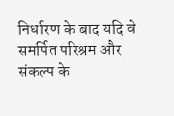निर्धारण के बाद यदि वे समर्पित परिश्रम और संकल्प के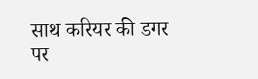साथ करियर की डगर पर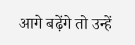आगे बढ़ेंगे तो उन्हें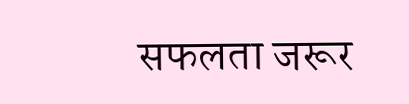सफलता जरूर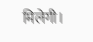मिलेगी।